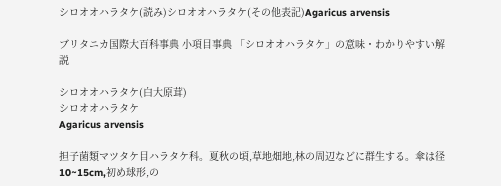シロオオハラタケ(読み)シロオオハラタケ(その他表記)Agaricus arvensis

ブリタニカ国際大百科事典 小項目事典 「シロオオハラタケ」の意味・わかりやすい解説

シロオオハラタケ(白大原茸)
シロオオハラタケ
Agaricus arvensis

担子菌類マツタケ目ハラタケ科。夏秋の頃,草地畑地,林の周辺などに群生する。傘は径 10~15cm,初め球形,の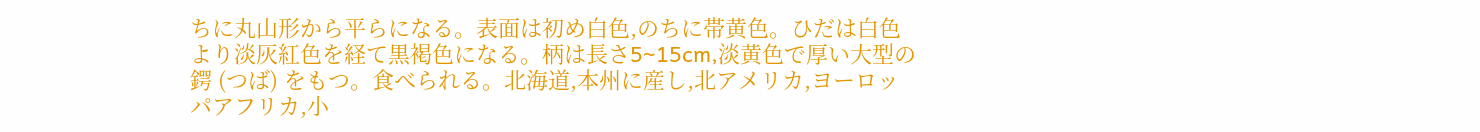ちに丸山形から平らになる。表面は初め白色,のちに帯黄色。ひだは白色より淡灰紅色を経て黒褐色になる。柄は長さ5~15cm,淡黄色で厚い大型の鍔 (つば) をもつ。食べられる。北海道,本州に産し,北アメリカ,ヨーロッパアフリカ,小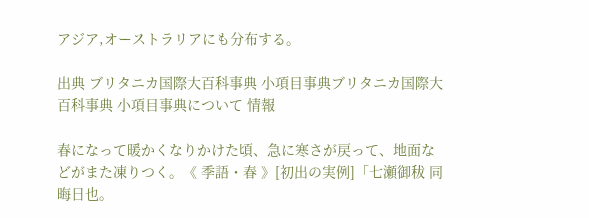アジア,オーストラリアにも分布する。

出典 ブリタニカ国際大百科事典 小項目事典ブリタニカ国際大百科事典 小項目事典について 情報

春になって暖かくなりかけた頃、急に寒さが戻って、地面などがまた凍りつく。《 季語・春 》[初出の実例]「七瀬御秡 同晦日也。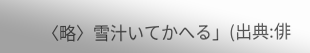〈略〉雪汁いてかへる」(出典:俳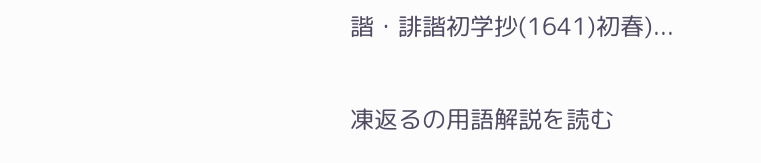諧・誹諧初学抄(1641)初春)...

凍返るの用語解説を読む